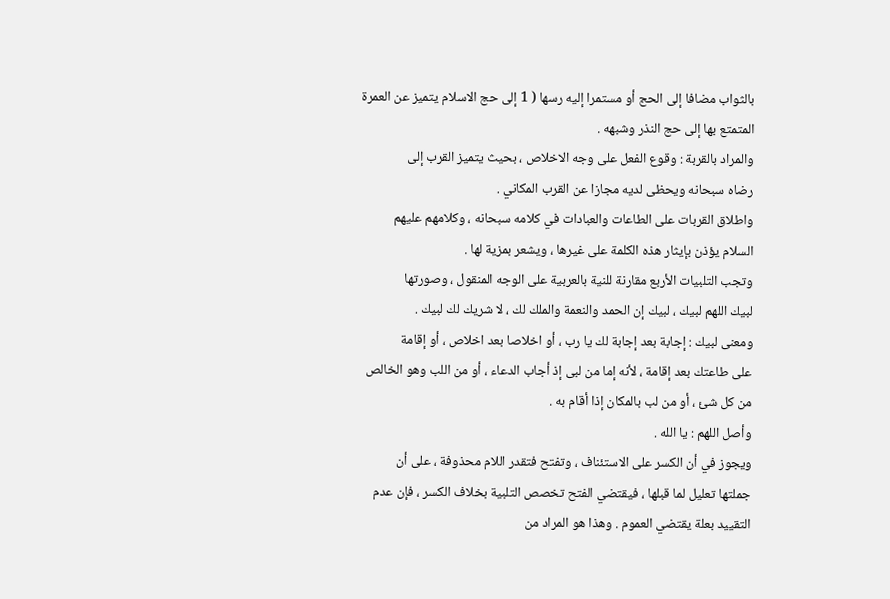بالثواب مضافا إلى الحج أو مستمرا إليه رسها ( 1 إلى حج الاسلام يتميز عن العمرة
المتمتع بها إلى حج النذر وشبهه .
والمراد بالقربة : وقوع الفعل على وجه الاخلاص ، بحيث يتميز القرب إلى
رضاه سبحانه ويحظى لديه مجازا عن القرب المكاني .
واطلاق القربات على الطاعات والعبادات في كلامه سبحانه ، وكلامهم عليهم
السلام يؤذن بإيثار هذه الكلمة على غيرها ، ويشعر بمزية لها .
وتجب التلبيات الأربع مقارنة للنية بالعربية على الوجه المنقول ، وصورتها
لبيك اللهم لبيك ، لبيك إن الحمد والنعمة والملك لك ، لا شريك لك لبيك .
ومعنى لبيك : إجابة بعد إجابة لك يا رب ، أو اخلاصا بعد اخلاص ، أو إقامة
على طاعتك بعد إقامة ، لأنه إما من لبى إذ أجاب الدعاء ، أو من اللب وهو الخالص
من كل شئ ، أو من لب بالمكان إذا أقام به .
وأصل اللهم : يا الله .
ويجوز في أن الكسر على الاستئناف ، وتفتح فتقدر اللام محذوفة ، على أن
جملتها تعليل لما قبلها ، فيقتضي الفتح تخصص التلبية بخلاف الكسر ، فإن عدم
التقييد بعلة يقتضي العموم . وهذا هو المراد من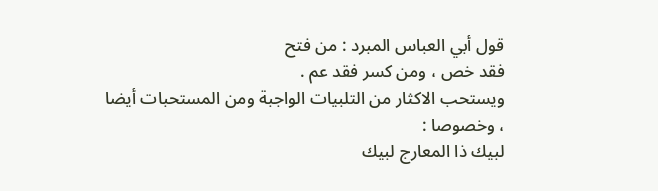قول أبي العباس المبرد : من فتح
فقد خص ، ومن كسر فقد عم .
ويستحب الاكثار من التلبيات الواجبة ومن المستحبات أيضا ، وخصوصا :
لبيك ذا المعارج لبيك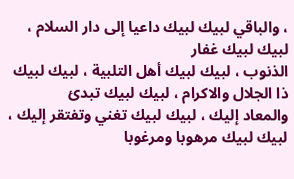، والباقي لبيك لبيك داعيا إلى دار السلام ، لبيك لبيك غفار
الذنوب ، لبيك لبيك أهل التلبية ، لبيك لبيك ذا الجلال والاكرام ، لبيك لبيك تبدئ
والمعاد إليك ، لبيك لبيك تغني وتفتقر إليك ، لبيك لبيك مرهوبا ومرغوبا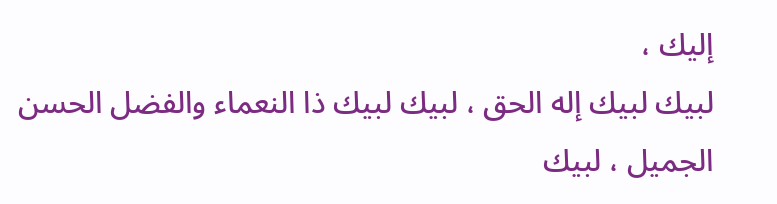إليك ،
لبيك لبيك إله الحق ، لبيك لبيك ذا النعماء والفضل الحسن الجميل ، لبيك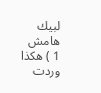لبيك
هامش
1 ) هكذا وردت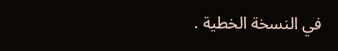في النسخة الخطية .